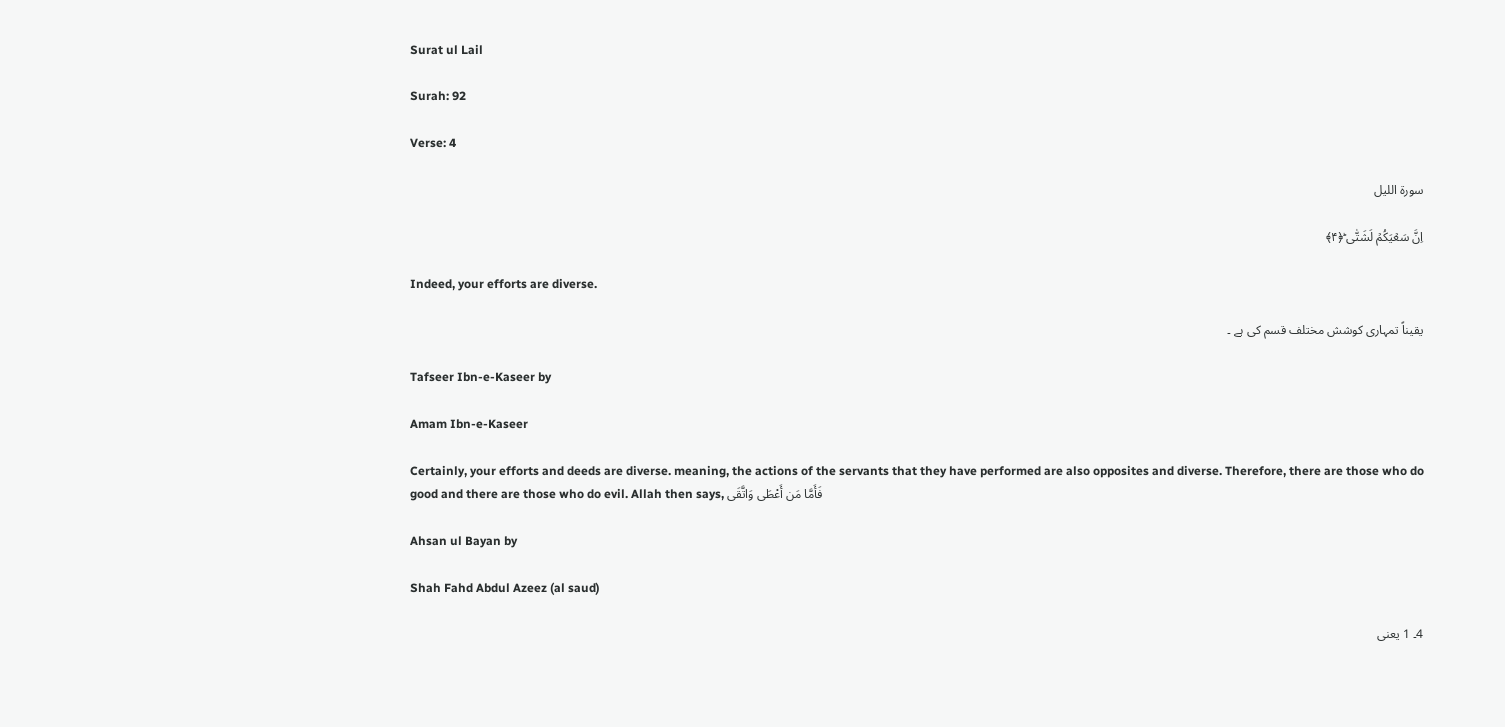Surat ul Lail

Surah: 92

Verse: 4

سورة الليل

اِنَّ سَعۡیَکُمۡ لَشَتّٰی ؕ﴿۴﴾

Indeed, your efforts are diverse.

یقیناً تمہاری کوشش مختلف قسم کی ہے ۔

Tafseer Ibn-e-Kaseer by

Amam Ibn-e-Kaseer

Certainly, your efforts and deeds are diverse. meaning, the actions of the servants that they have performed are also opposites and diverse. Therefore, there are those who do good and there are those who do evil. Allah then says, فَأَمَّا مَن أَعْطَى وَاتَّقَى

Ahsan ul Bayan by

Shah Fahd Abdul Azeez (al saud)

4۔ 1 یعنی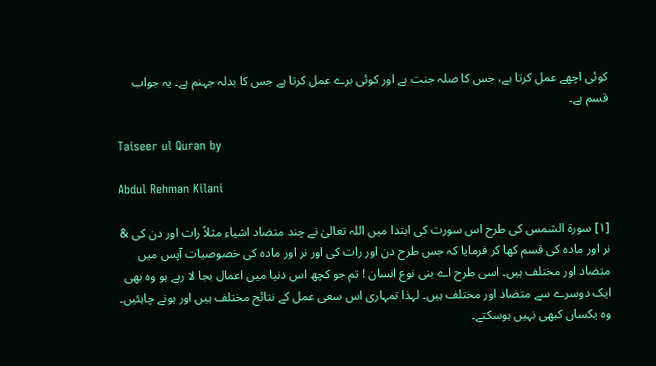کوئی اچھے عمل کرتا ہے، جس کا صلہ جنت ہے اور کوئی برے عمل کرتا ہے جس کا بدلہ جہنم ہے۔ یہ جواب قسم ہے۔

Taiseer ul Quran by

Abdul Rehman Kilani

[١] سورة الشمس کی طرح اس سورت کی ابتدا میں اللہ تعالیٰ نے چند متضاد اشیاء مثلاً رات اور دن کی & نر اور مادہ کی قسم کھا کر فرمایا کہ جس طرح دن اور رات کی اور نر اور مادہ کی خصوصیات آپس میں متضاد اور مختلف ہیں۔ اسی طرح اے بنی نوع انسان ! تم جو کچھ اس دنیا میں اعمال بجا لا رہے ہو وہ بھی ایک دوسرے سے متضاد اور مختلف ہیں۔ لہذا تمہاری اس سعی عمل کے نتائج مختلف ہیں اور ہونے چاہئیں۔ وہ یکساں کبھی نہیں ہوسکتے۔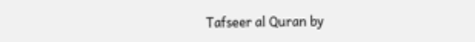Tafseer al Quran by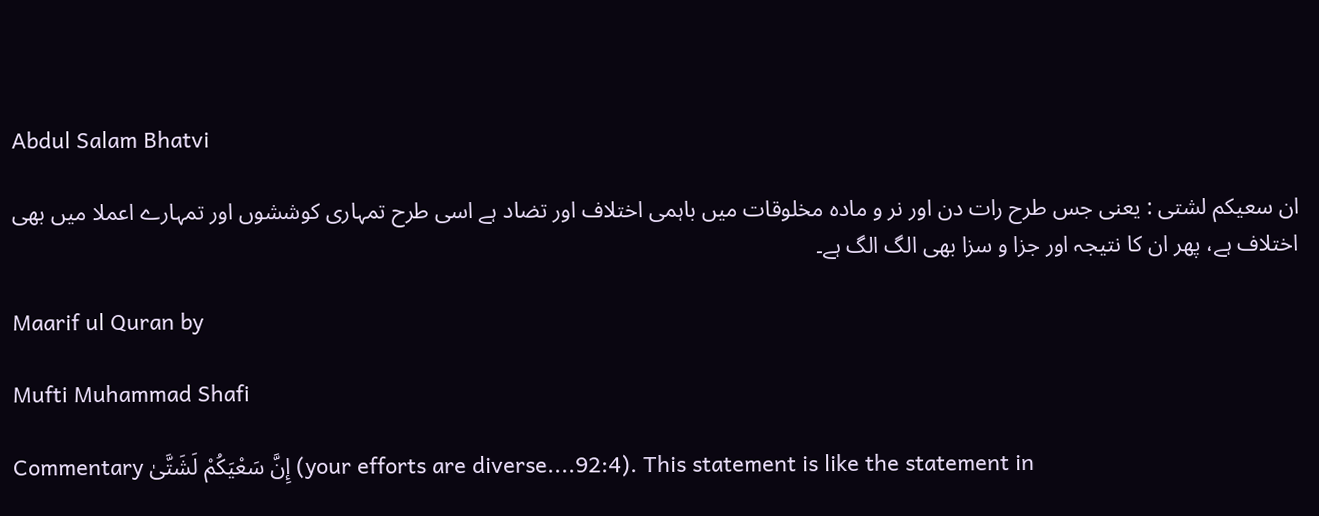Abdul Salam Bhatvi

ان سعیکم لشتی : یعنی جس طرح رات دن اور نر و مادہ مخلوقات میں باہمی اختلاف اور تضاد ہے اسی طرح تمہاری کوششوں اور تمہارے اعملا میں بھی اختلاف ہے، پھر ان کا نتیجہ اور جزا و سزا بھی الگ الگ ہے۔

Maarif ul Quran by

Mufti Muhammad Shafi

Commentary إِنَّ سَعْيَكُمْ لَشَتَّىٰ (your efforts are diverse....92:4). This statement is like the statement in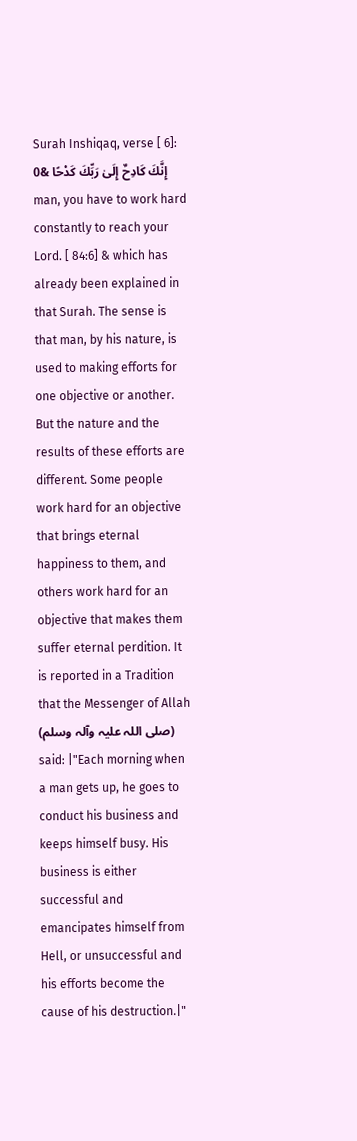Surah Inshiqaq, verse [ 6]: إِنَّكَ كَادِحٌ إِلَىٰ رَ‌بِّكَ كَدْحًا &0 man, you have to work hard constantly to reach your Lord. [ 84:6] & which has already been explained in that Surah. The sense is that man, by his nature, is used to making efforts for one objective or another. But the nature and the results of these efforts are different. Some people work hard for an objective that brings eternal happiness to them, and others work hard for an objective that makes them suffer eternal perdition. It is reported in a Tradition that the Messenger of Allah (صلی اللہ علیہ وآلہ وسلم) said: |"Each morning when a man gets up, he goes to conduct his business and keeps himself busy. His business is either successful and emancipates himself from Hell, or unsuccessful and his efforts become the cause of his destruction.|"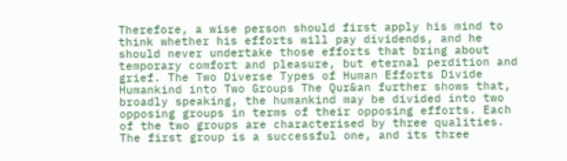Therefore, a wise person should first apply his mind to think whether his efforts will pay dividends, and he should never undertake those efforts that bring about temporary comfort and pleasure, but eternal perdition and grief. The Two Diverse Types of Human Efforts Divide Humankind into Two Groups The Qur&an further shows that, broadly speaking, the humankind may be divided into two opposing groups in terms of their opposing efforts. Each of the two groups are characterised by three qualities. The first group is a successful one, and its three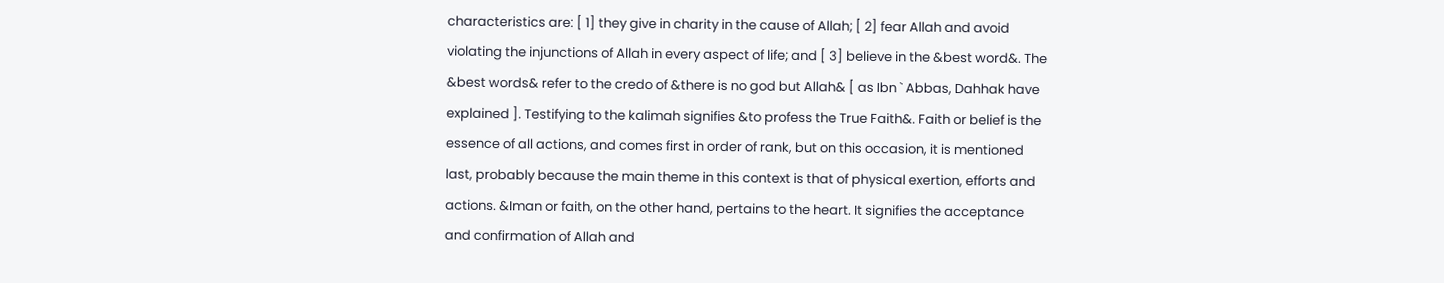characteristics are: [ 1] they give in charity in the cause of Allah; [ 2] fear Allah and avoid violating the injunctions of Allah in every aspect of life; and [ 3] believe in the &best word&. The &best words& refer to the credo of &there is no god but Allah& [ as Ibn ` Abbas, Dahhak have explained ]. Testifying to the kalimah signifies &to profess the True Faith&. Faith or belief is the essence of all actions, and comes first in order of rank, but on this occasion, it is mentioned last, probably because the main theme in this context is that of physical exertion, efforts and actions. &Iman or faith, on the other hand, pertains to the heart. It signifies the acceptance and confirmation of Allah and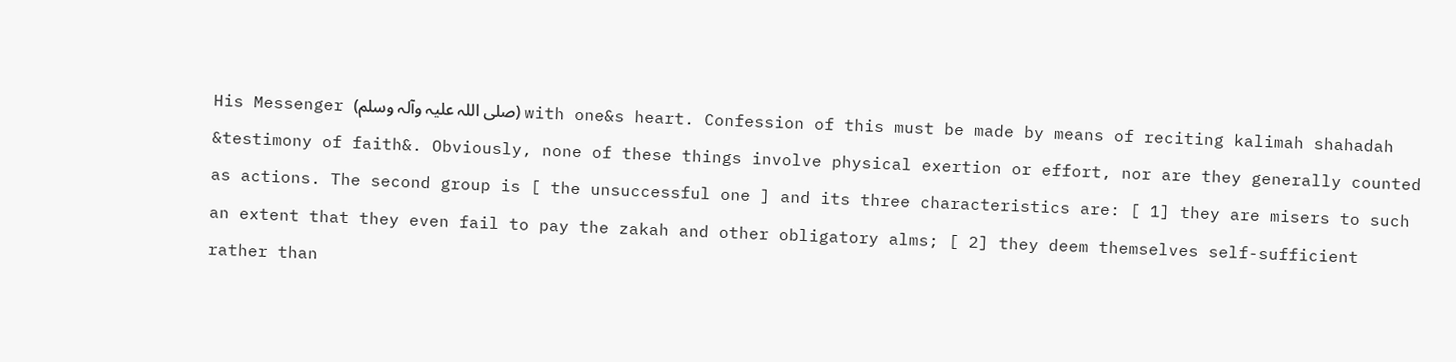His Messenger (صلی اللہ علیہ وآلہ وسلم) with one&s heart. Confession of this must be made by means of reciting kalimah shahadah &testimony of faith&. Obviously, none of these things involve physical exertion or effort, nor are they generally counted as actions. The second group is [ the unsuccessful one ] and its three characteristics are: [ 1] they are misers to such an extent that they even fail to pay the zakah and other obligatory alms; [ 2] they deem themselves self-sufficient rather than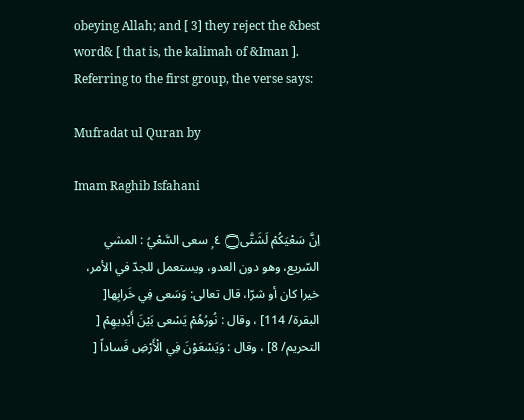obeying Allah; and [ 3] they reject the &best word& [ that is, the kalimah of &Iman ]. Referring to the first group, the verse says:

Mufradat ul Quran by

Imam Raghib Isfahani

اِنَّ سَعْيَكُمْ لَشَتّٰى۝ ٤ ۭ سعی السَّعْيُ : المشي السّريع، وهو دون العدو، ويستعمل للجدّ في الأمر، خيرا کان أو شرّا، قال تعالی: وَسَعى فِي خَرابِها[ البقرة/ 114] ، وقال : نُورُهُمْ يَسْعى بَيْنَ أَيْدِيهِمْ [ التحریم/ 8] ، وقال : وَيَسْعَوْنَ فِي الْأَرْضِ فَساداً [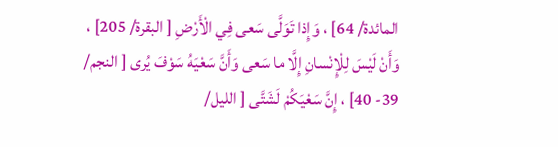المائدة/ 64] ، وَإِذا تَوَلَّى سَعى فِي الْأَرْضِ [ البقرة/ 205] ، وَأَنْ لَيْسَ لِلْإِنْسانِ إِلَّا ما سَعى وَأَنَّ سَعْيَهُ سَوْفَ يُرى [ النجم/ 39- 40] ، إِنَّ سَعْيَكُمْ لَشَتَّى [ اللیل/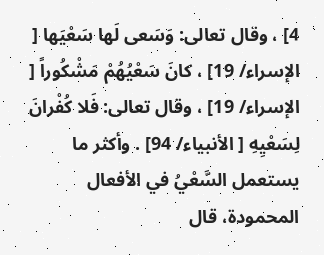4] ، وقال تعالی: وَسَعى لَها سَعْيَها [ الإسراء/ 19] ، كانَ سَعْيُهُمْ مَشْكُوراً [ الإسراء/ 19] ، وقال تعالی: فَلا كُفْرانَ لِسَعْيِهِ [ الأنبیاء/ 94] . وأكثر ما يستعمل السَّعْيُ في الأفعال المحمودة، قال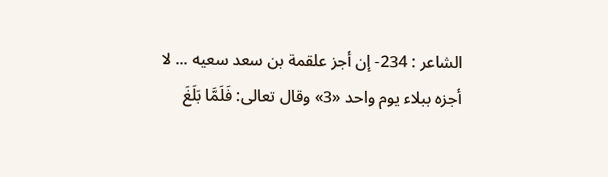الشاعر : 234- إن أجز علقمة بن سعد سعيه ... لا أجزه ببلاء يوم واحد «3» وقال تعالی: فَلَمَّا بَلَغَ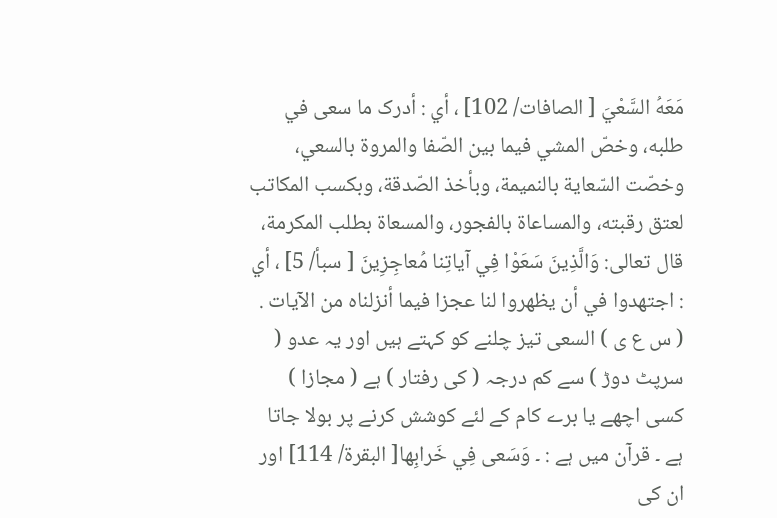مَعَهُ السَّعْيَ [ الصافات/ 102] ، أي : أدرک ما سعی في طلبه، وخصّ المشي فيما بين الصّفا والمروة بالسعي، وخصّت السّعاية بالنمیمة، وبأخذ الصّدقة، وبکسب المکاتب لعتق رقبته، والمساعاة بالفجور، والمسعاة بطلب المکرمة، قال تعالی: وَالَّذِينَ سَعَوْا فِي آياتِنا مُعاجِزِينَ [ سبأ/ 5] ، أي : اجتهدوا في أن يظهروا لنا عجزا فيما أنزلناه من الآیات . ( س ع ی ) السعی تیز چلنے کو کہتے ہیں اور یہ عدو ( سرپٹ دوڑ ) سے کم درجہ ( کی رفتار ) ہے ( مجازا ) کسی اچھے یا برے کام کے لئے کوشش کرنے پر بولا جاتا ہے ۔ قرآن میں ہے : ۔ وَسَعى فِي خَرابِها[ البقرة/ 114] اور ان کی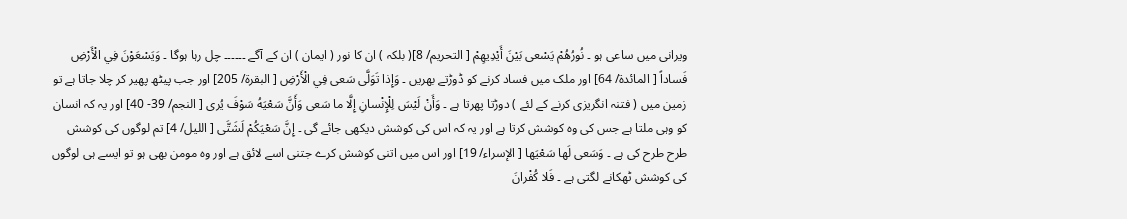ویرانی میں ساعی ہو ۔ نُورُهُمْ يَسْعى بَيْنَ أَيْدِيهِمْ [ التحریم/ 8]( بلکہ ) ان کا نور ( ایمان ) ان کے آگے ۔۔۔۔۔۔ چل رہا ہوگا ۔ وَيَسْعَوْنَ فِي الْأَرْضِ فَساداً [ المائدة/ 64] اور ملک میں فساد کرنے کو ڈوڑتے بھریں ۔ وَإِذا تَوَلَّى سَعى فِي الْأَرْضِ [ البقرة/ 205] اور جب پیٹھ پھیر کر چلا جاتا ہے تو زمین میں ( فتنہ انگریزی کرنے کے لئے ) دوڑتا پھرتا ہے ۔ وَأَنْ لَيْسَ لِلْإِنْسانِ إِلَّا ما سَعى وَأَنَّ سَعْيَهُ سَوْفَ يُرى [ النجم/ 39- 40] اور یہ کہ انسان کو وہی ملتا ہے جس کی وہ کوشش کرتا ہے اور یہ کہ اس کی کوشش دیکھی جائے گی ۔ إِنَّ سَعْيَكُمْ لَشَتَّى [ اللیل/ 4] تم لوگوں کی کوشش طرح طرح کی ہے ۔ وَسَعى لَها سَعْيَها [ الإسراء/ 19] اور اس میں اتنی کوشش کرے جتنی اسے لائق ہے اور وہ مومن بھی ہو تو ایسے ہی لوگوں کی کوشش ٹھکانے لگتی ہے ۔ فَلا كُفْرانَ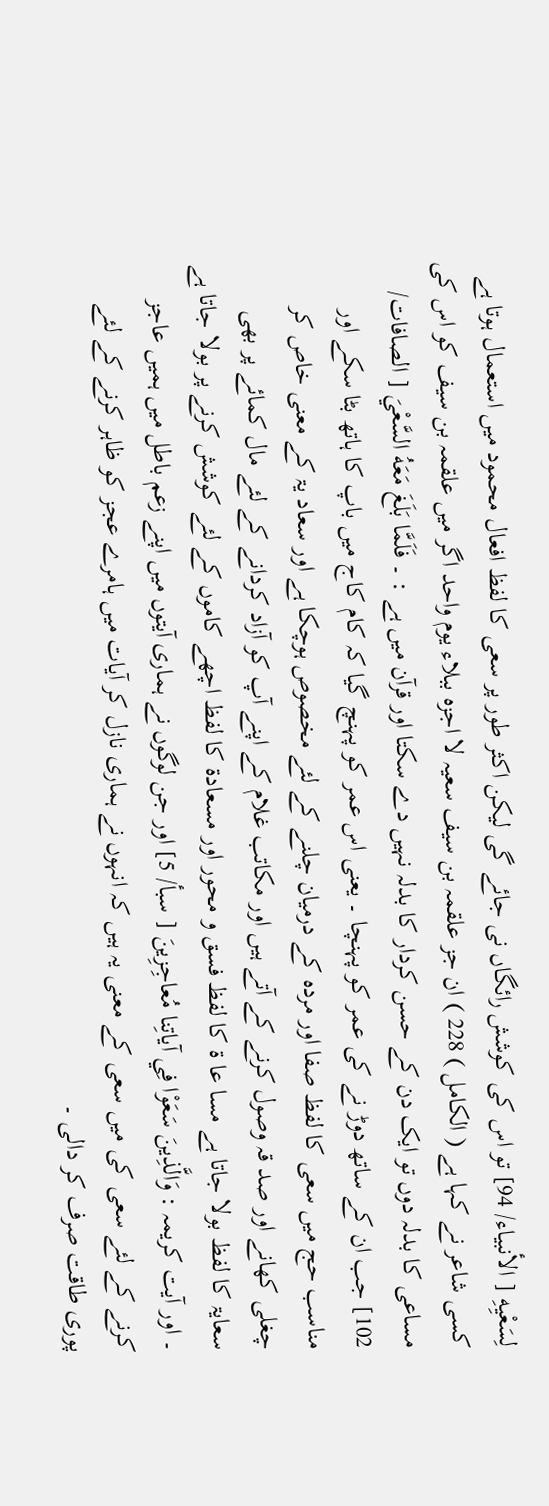لِسَعْيِهِ [ الأنبیاء/ 94] تو اس کی کوشش رائگاں نی جائے گی لیکن اکثر طور پر سعی کا لفظ افعال محمود میں استعمال ہوتا ہے کسی شاعر نے کہا ہے ( الکامل ) 228 ) ان جز علقمہ بن سیف سعیہ لا اجزہ ببلاء یوم واحد اگر میں علقمہ بن سیف کو اس کی مساعی کا بدلہ دوں تو ایک دن کے حسن کردار کا بدلہ نہیں دے سکتا اور قرآن میں ہے : ۔ فَلَمَّا بَلَغَ مَعَهُ السَّعْيَ [ الصافات/ 102] جب ان کے ساتھ دوڑ نے کی عمر کو پہنچا ۔ یعنی اس عمر کو پہنچ گیا کہ کام کاج میں باپ کا ہاتھ بٹا سکے اور مناسب حج میں سعی کا لفظ صفا اور مردہ کے درمیان چلنے کے لئے مخصوص ہوچکا ہے اور سعاد یۃ کے معنی خاص کر چغلی کھانے اور صد قہ وصول کرنے کے آتے ہیں اور مکاتب غلام کے اپنے آپ کو آزاد کردانے کے لئے مال کمائے پر بھی سعایۃ کا لفظ بولا جاتا ہے مسا عا ۃ کا لفظ فسق و محور اور مسعادۃ کا لفظ اچھے کاموں کے لئے کوشش کرنے پر بولا جاتا ہے ۔ اور آیت کریمہ : وَالَّذِينَ سَعَوْا فِي آياتِنا مُعاجِزِينَ [ سبأ/ 5] اور جن لوگوں نے ہماری آیتوں میں اپنے زعم باطل میں ہمیں عاجز کرنے کے لئے سعی کی میں سعی کے معنی یہ ہیں کہ انہوں نے ہماری نازل کر آیات میں ہامرے عجز کو ظاہر کرنے کے لئے پوری طاقت صرف کر دالی ۔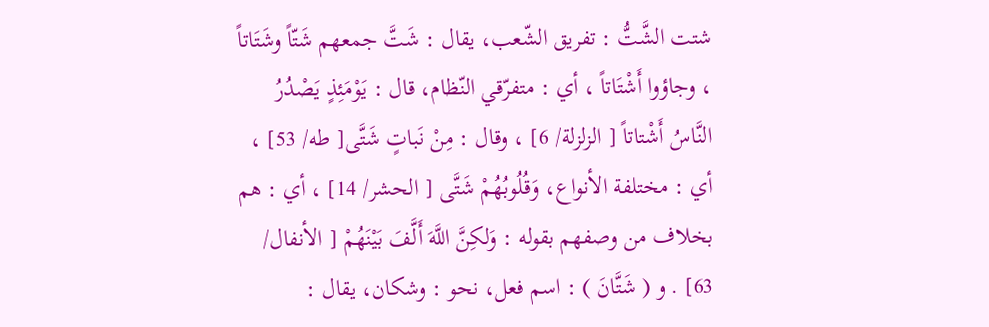شتت الشَّتُّ : تفریق الشّعب، يقال : شَتَّ جمعهم شَتّاً وشَتَاتاً ، وجاؤوا أَشْتَاتاً ، أي : متفرّقي النّظام، قال : يَوْمَئِذٍ يَصْدُرُ النَّاسُ أَشْتاتاً [ الزلزلة/ 6] ، وقال : مِنْ نَباتٍ شَتَّى[ طه/ 53] ، أي : مختلفة الأنواع، وَقُلُوبُهُمْ شَتَّى [ الحشر/ 14] ، أي : هم بخلاف من وصفهم بقوله : وَلكِنَّ اللَّهَ أَلَّفَ بَيْنَهُمْ [ الأنفال/ 63] . و ( شَتَّانَ ) : اسم فعل، نحو : وشکان، يقال :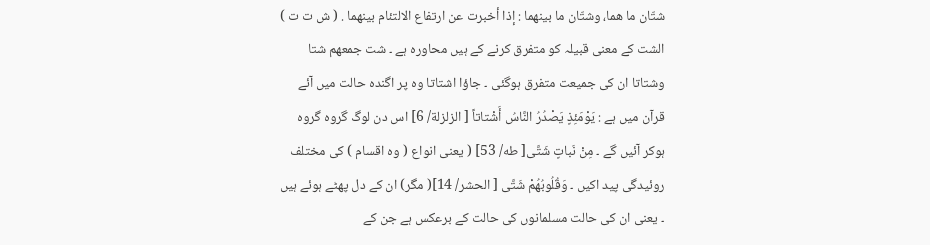شتّان ما هما، وشتّان ما بينهما : إذا أخبرت عن ارتفاع الالتئام بينهما . ( ش ت ت ) الشت کے معنی قبیلہ کو متفرق کرنے کے ہیں محاورہ ہے ۔ شت جمعھم شتا وشتاتا ان کی جمیعت متفرق ہوگئی ۔ جاؤا اشتاتا وہ پر اگندہ حالت میں آئے قرآن میں ہے : يَوْمَئِذٍ يَصْدُرُ النَّاسُ أَشْتاتاً [ الزلزلة/ 6] اس دن لوگ گروہ گروہ ہوکر آئیں گے ۔ مِنْ نَباتٍ شَتَّى[ طه/ 53] ( یعنی انواع ( وہ اقسام ) کی مختلف روئیدگی پید اکیں ۔ وَقُلُوبُهُمْ شَتَّى [ الحشر/ 14]( مگر) ان کے دل پھٹے ہوئے ہیں ۔ یعنی ان کی حالت مسلمانوں کی حالت کے برعکس ہے جن کے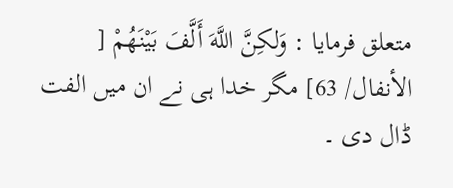متعلق فرمایا : وَلكِنَّ اللَّهَ أَلَّفَ بَيْنَهُمْ [ الأنفال/ 63] مگر خدا ہی نے ان میں الفت ڈال دی ۔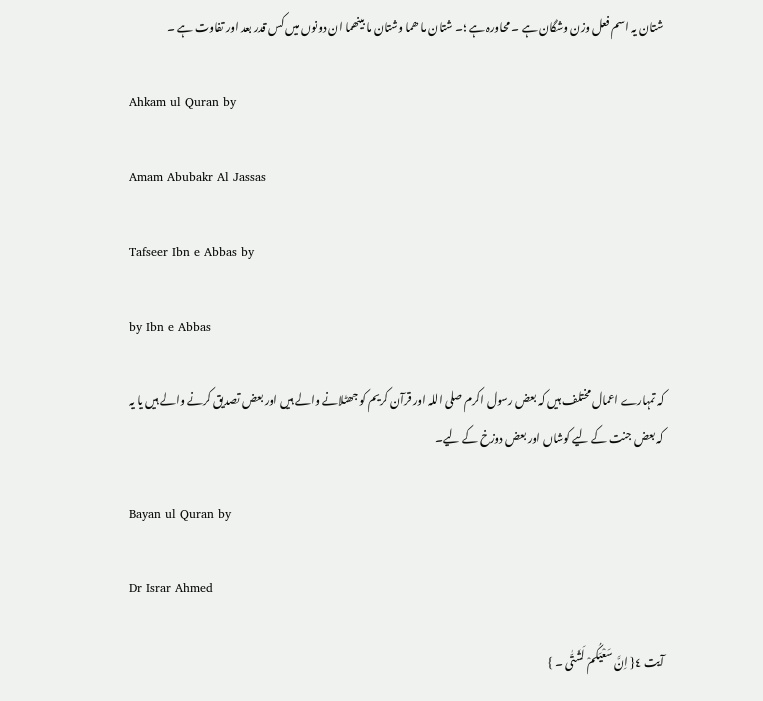شتان یہ اسم فعل وزن وشگان ہے ۔ محاورہ ہے ؛۔ شتان ما ھما وشتان ما بینھما ان دونوں میں کس قدر بعد اور تفاوت ہے ۔

Ahkam ul Quran by

Amam Abubakr Al Jassas

Tafseer Ibn e Abbas by

by Ibn e Abbas

کہ تمہارے اعمال مختلف ہیں کہ بعض رسول اکرم صلی اللہ اور قرآن کریم کو جھٹلانے والے ہیں اور بعض تصدیق کرنے والے ہیں یا یہ کہ بعض جنت کے لیے کوشاں اور بعض دوزخ کے لیے۔

Bayan ul Quran by

Dr Israr Ahmed

آیت ٤{ اِنَّ سَعْیَکُمْ لَشَتّٰی ۔ }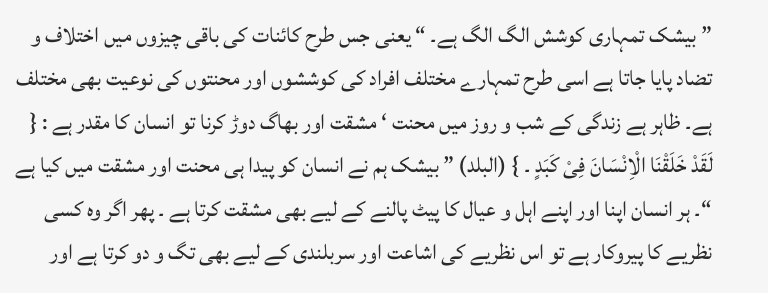” بیشک تمہاری کوشش الگ الگ ہے۔ “ یعنی جس طرح کائنات کی باقی چیزوں میں اختلاف و تضاد پایا جاتا ہے اسی طرح تمہارے مختلف افراد کی کوششوں اور محنتوں کی نوعیت بھی مختلف ہے۔ ظاہر ہے زندگی کے شب و روز میں محنت ‘ مشقت اور بھاگ دوڑ کرنا تو انسان کا مقدر ہے : { لَقَدْ خَلَقْنَا الْاِنْسَانَ فِیْ کَبَدٍ ۔ } (البلد) ” بیشک ہم نے انسان کو پیدا ہی محنت اور مشقت میں کیا ہے “۔ ہر انسان اپنا اور اپنے اہل و عیال کا پیٹ پالنے کے لیے بھی مشقت کرتا ہے ۔ پھر اگر وہ کسی نظریے کا پیروکار ہے تو اس نظریے کی اشاعت اور سربلندی کے لیے بھی تگ و دو کرتا ہے اور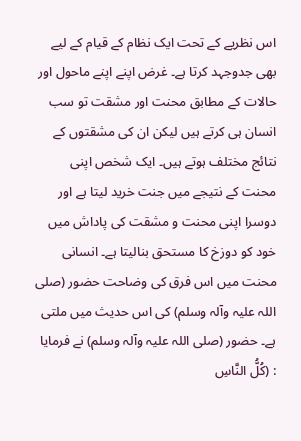اس نظریے کے تحت ایک نظام کے قیام کے لیے بھی جدوجہد کرتا ہے۔ غرض اپنے اپنے ماحول اور حالات کے مطابق محنت اور مشقت تو سب انسان ہی کرتے ہیں لیکن ان کی مشقتوں کے نتائج مختلف ہوتے ہیں۔ ایک شخص اپنی محنت کے نتیجے میں جنت خرید لیتا ہے اور دوسرا اپنی محنت و مشقت کی پاداش میں خود کو دوزخ کا مستحق بنالیتا ہے۔ انسانی محنت میں اس فرق کی وضاحت حضور (صلی اللہ علیہ وآلہ وسلم) کی اس حدیث میں ملتی ہے۔ حضور (صلی اللہ علیہ وآلہ وسلم) نے فرمایا : (کُلُّ النَّاسِ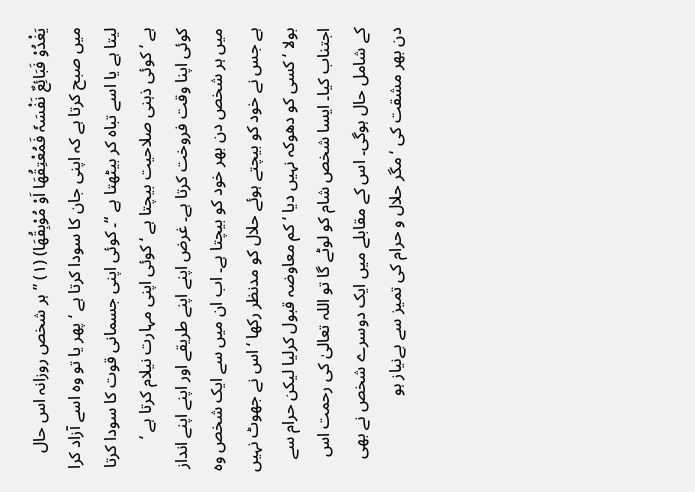یَغْدُوْ فَبَائِعٌ نَفْسَہٗ فَمُعْتِقُھَا اَوْ مُوْبِقُھَا) (١) ” ہر شخص روزانہ اس حال میں صبح کرتا ہے کہ اپنی جان کا سودا کرتا ہے ‘ پھر یا تو وہ اسے آزاد کرا لیتا ہے یا اسے تباہ کر بیٹھتا ہے “۔ کوئی اپنی جسمانی قوت کا سودا کرتا ہے ‘ کوئی ذہنی صلاحیت بیچتا ہے ‘ کوئی اپنی مہارت نیلام کرتا ہے ‘ کوئی اپنا وقت فروخت کرتا ہے۔ غرض اپنے اپنے طریقے اور اپنے اپنے انداز میں ہر شخص دن بھر خود کو بیچتا ہے۔ اب ان میں سے ایک شخص وہ ہے جس نے خود کو بیچتے ہوئے حلال کو مدنظر رکھا ‘ اس نے جھوٹ نہیں بولا ‘ کسی کو دھوکہ نہیں دیا ‘ کم معاوضہ قبول کرلیا لیکن حرام سے اجتناب کیا۔ ایسا شخص شام کو لوٹے گا تو اللہ تعالیٰ کی رحمت اس کے شامل حال ہوگی۔ اس کے مقابلے میں ایک دوسرے شخص نے بھی دن بھر مشقت کی ‘ مگر حلال و حرام کی تمیز سے بےنیاز ہو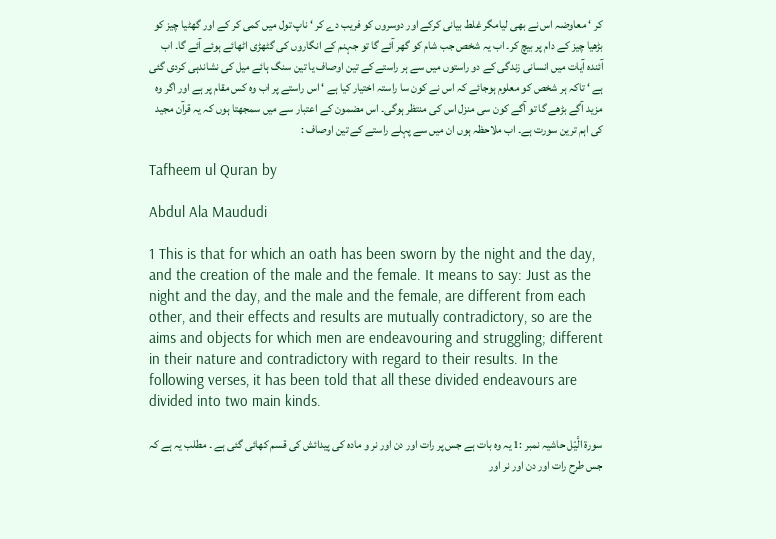کر ‘ معاوضہ اس نے بھی لیامگر غلط بیانی کرکے اور دوسروں کو فریب دے کر ‘ ناپ تول میں کمی کر کے اور گھٹیا چیز کو بڑھیا چیز کے دام پر بیچ کر۔ اب یہ شخص جب شام کو گھر آئے گا تو جہنم کے انگاروں کی گٹھڑی اٹھائے ہوئے آئے گا۔ اب آئندہ آیات میں انسانی زندگی کے دو راستوں میں سے ہر راستے کے تین اوصاف یا تین سنگ ہائے میل کی نشاندہی کردی گئی ہے ‘ تاکہ ہر شخص کو معلوم ہوجائے کہ اس نے کون سا راستہ اختیار کیا ہے ‘ اس راستے پر اب وہ کس مقام پر ہے اور اگر وہ مزید آگے بڑھے گا تو آگے کون سی منزل اس کی منتظر ہوگی۔ اس مضمون کے اعتبار سے میں سمجھتا ہوں کہ یہ قرآن مجید کی اہم ترین سورت ہے۔ اب ملاحظہ ہوں ان میں سے پہلے راستے کے تین اوصاف :

Tafheem ul Quran by

Abdul Ala Maududi

1 This is that for which an oath has been sworn by the night and the day, and the creation of the male and the female. It means to say: Just as the night and the day, and the male and the female, are different from each other, and their effects and results are mutually contradictory, so are the aims and objects for which men are endeavouring and struggling; different in their nature and contradictory with regard to their results. In the following verses, it has been told that all these divided endeavours are divided into two main kinds.

سورة الَّیْل حاشیہ نمبر :1 یہ وہ بات ہے جس پر رات اور دن اور نر و مادہ کی پیدائش کی قسم کھائی گئی ہے ۔ مطلب یہ ہے کہ جس طرح رات اور دن اور نر اور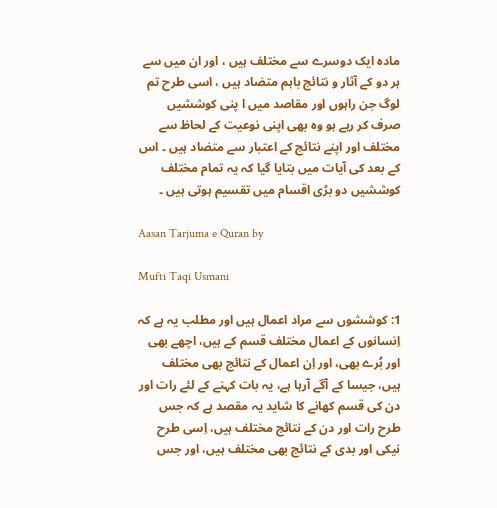مادہ ایک دوسرے سے مختلف ہیں ، اور ان میں سے ہر دو کے آثار و نتائج باہم متضاد ہیں ، اسی طرح تم لوگ جن راہوں اور مقاصد میں ا پنی کوششیں صرف کر رہے ہو وہ بھی اپنی نوعیت کے لحاظ سے مختلف اور اپنے نتائج کے اعتبار سے متضاد ہیں ۔ اس کے بعد کی آیات میں بتایا گیا کہ یہ تمام مختلف کوششیں دو بڑی اقسام میں تقسیم ہوتی ہیں ۔

Aasan Tarjuma e Quran by

Mufti Taqi Usmani

1: کوششوں سے مراد اعمال ہیں اور مطلب یہ ہے کہ اِنسانوں کے اعمال مختلف قسم کے ہیں، اچھے بھی اور بُرے بھی، اور اِن اعمال کے نتائج بھی مختلف ہیں، جیسا کے آگے آرہا ہے، یہ بات کہنے کے لئے رات اور دن کی قسم کھانے کا شاید یہ مقصد ہے کہ جس طرح رات اور دن کے نتائج مختلف ہیں، اِسی طرح نیکی اور بدی کے نتائج بھی مختلف ہیں، اور جس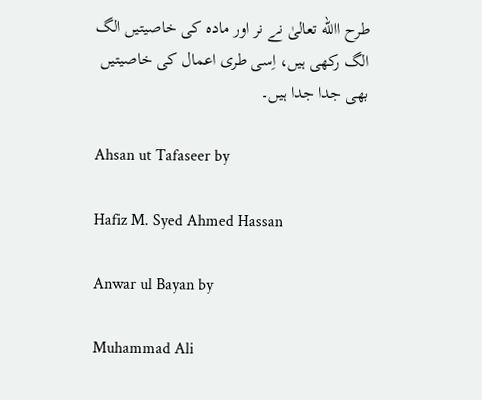طرح االله تعالیٰ نے نر اور مادہ کی خاصیتیں الگ الگ رکھی ہیں، اِسی طری اعمال کی خاصیتیں بھی جدا جدا ہیں۔

Ahsan ut Tafaseer by

Hafiz M. Syed Ahmed Hassan

Anwar ul Bayan by

Muhammad Ali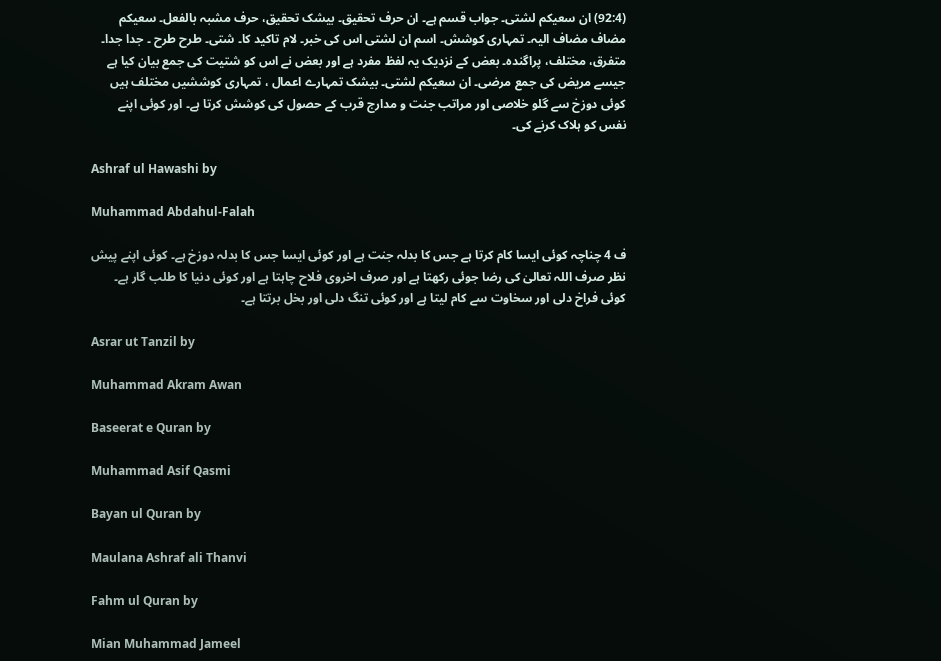(92:4) ان سعیکم لشتی۔ جواب قسم ہے۔ ان حرف تحقیق۔ بیشک تحقیق، حرف مشبہ بالفعل۔ سعیکم مضاف مضاف الیہ۔ تمہاری کوشش۔ اسم ان لشتی اس کی خبر۔ لام تاکید کا۔ شتی۔ طرح طرح ۔ جدا جدا۔ متفرق، مختلف، پراگندہ۔ بعض کے نزدیک یہ لفظ مفرد ہے اور بعض نے اس کو شتیت کی جمع بیان کیا ہے جیسے مریض کی جمع مرضی۔ ان سعیکم لشتی۔ بیشک تمہارے اعمال ، تمہاری کوششیں مختلف ہیں کوئی دوزخ سے گلو خلاصی اور مراتب جنت و مدارج قرب کے حصول کی کوشش کرتا ہے۔ اور کوئی اپنے نفس کو ہلاک کرنے کی۔

Ashraf ul Hawashi by

Muhammad Abdahul-Falah

ف 4 چناچہ کوئی ایسا کام کرتا ہے جس کا بدلہ جنت ہے اور کوئی ایسا جس کا بدلہ دوزخ ہے۔ کوئی اپنے پیش نظر صرف اللہ تعالیٰ کی رضا جوئی رکھتا ہے اور صرف اخروی فلاح چاہتا ہے اور کوئی دنیا کا طلب گار ہے۔ کوئی فراخ دلی اور سخاوت سے کام لیتا ہے اور کوئی تنگ دلی اور بخل برتتا ہے۔

Asrar ut Tanzil by

Muhammad Akram Awan

Baseerat e Quran by

Muhammad Asif Qasmi

Bayan ul Quran by

Maulana Ashraf ali Thanvi

Fahm ul Quran by

Mian Muhammad Jameel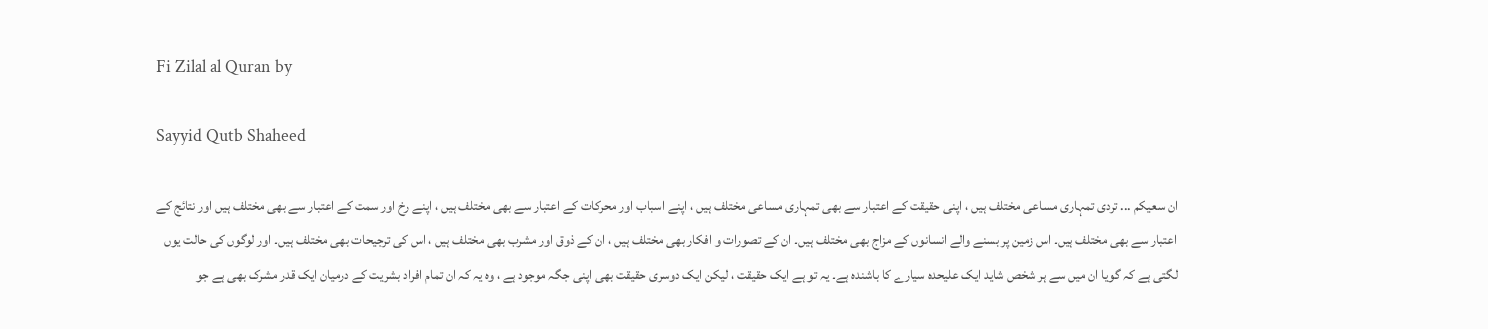Fi Zilal al Quran by

Sayyid Qutb Shaheed

ان سعیکم ... تردی تمہاری مساعی مختلف ہیں ، اپنی حقیقت کے اعتبار سے بھی تمہاری مساعی مختلف ہیں ، اپنے اسباب اور محرکات کے اعتبار سے بھی مختلف ہیں ، اپنے رخ اور سمت کے اعتبار سے بھی مختلف ہیں اور نتائج کے اعتبار سے بھی مختلف ہیں۔ اس زمین پر بسنے والے انسانوں کے مزاج بھی مختلف ہیں۔ ان کے تصورات و افکار بھی مختلف ہیں ، ان کے ذوق اور مشرب بھی مختلف ہیں ، اس کی ترجیحات بھی مختلف ہیں۔ اور لوگوں کی حالت یوں لگتی ہے کہ گویا ان میں سے ہر شخص شاید ایک علیحدہ سیارے کا باشندہ ہے۔ یہ تو ہے ایک حقیقت ، لیکن ایک دوسری حقیقت بھی اپنی جگہ موجود ہے ، وہ یہ کہ ان تمام افراد بشریت کے درمیان ایک قدر مشرک بھی ہے جو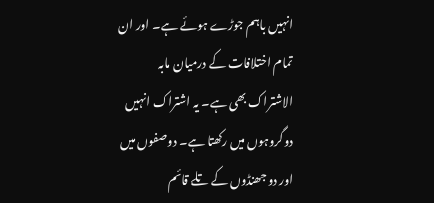انہیں باہم جوڑے ہوئے ہے۔ اور ان تمام اختلافات کے درمیان مابہ الاشتراک بھی ہے۔ یہ اشتراک انہیں دوگروہوں میں رکھتا ہے۔ دوصفوں میں اور دو جھنڈوں کے تلے قائم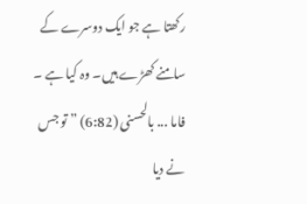رکھتا ہے جو ایک دوسرے کے سامنے کھڑے ہیں۔ وہ کیا ہے ۔ فاما ... بالحسنی (6:82) ” تو جس نے دیا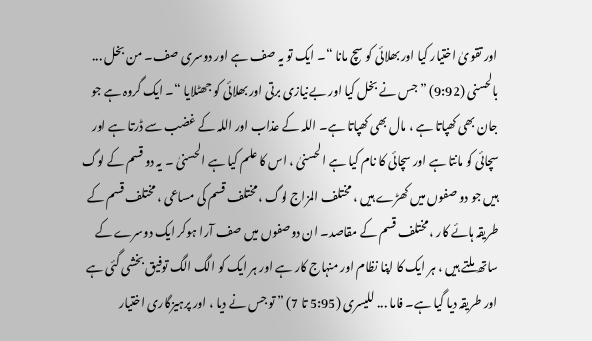اور تقویٰ اختیار کیا اور بھلائی کو سچ مانا “۔ ایک تو یہ صف ہے اور دوسری صف۔ من بخل ... بالحسنی (9:92) ” جس نے بخل کیا اور بےنیازی برتی اور بھلائی کو جھٹلایا “۔ ایک گروہ ہے جو جان بھی کھپاتا ہے ، مال بھی کھپاتا ہے۔ اللہ کے عذاب اور اللہ کے غضب سے ڈرتا ہے اور سچائی کو مانتا ہے اور سچائی کا نام کیا ہے الحسنیٰ ، اس کا علم کیا ہے الحسنیٰ ۔ یہ دو قسم کے لوگ ہیں جو دو صفوں میں کھڑے ہیں ، مختلف المزاج لوگ ، مختلف قسم کی مساعی ، مختلف قسم کے طریقہ ہائے کار ، مختلف قسم کے مقاصد۔ ان دوصفوں میں صف آرا ہوکر ایک دوسرے کے ساتھ ملتے ہیں ، ہر ایک کا اپنا نظام اور منہاج کار ہے اور ہر ایک کو الگ الگ توفیق بخشی گئی ہے اور طریقہ دیا گیا ہے۔ فاما ... للیسری (5:95 تا 7) ” تو جس نے دیا ، اور پرہیزگاری اختیار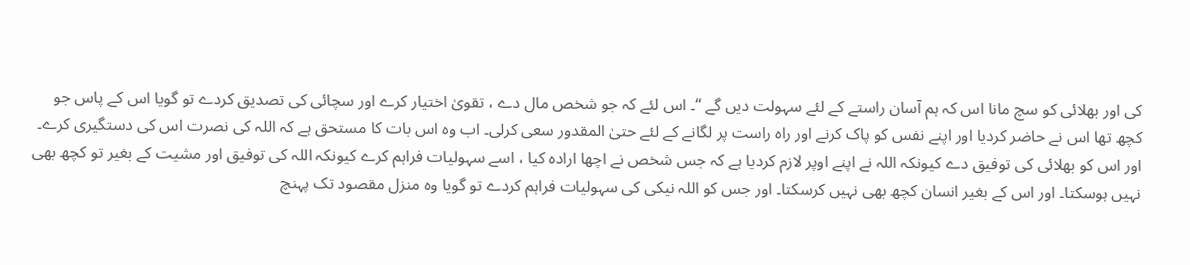کی اور بھلائی کو سچ مانا اس کہ ہم آسان راستے کے لئے سہولت دیں گے “۔ اس لئے کہ جو شخص مال دے ، تقویٰ اختیار کرے اور سچائی کی تصدیق کردے تو گویا اس کے پاس جو کچھ تھا اس نے حاضر کردیا اور اپنے نفس کو پاک کرنے اور راہ راست پر لگانے کے لئے حتیٰ المقدور سعی کرلی۔ اب وہ اس بات کا مستحق ہے کہ اللہ کی نصرت اس کی دستگیری کرے۔ اور اس کو بھلائی کی توفیق دے کیونکہ اللہ نے اپنے اوپر لازم کردیا ہے کہ جس شخص نے اچھا ارادہ کیا ، اسے سہولیات فراہم کرے کیونکہ اللہ کی توفیق اور مشیت کے بغیر تو کچھ بھی نہیں ہوسکتا۔ اور اس کے بغیر انسان کچھ بھی نہیں کرسکتا۔ اور جس کو اللہ نیکی کی سہولیات فراہم کردے تو گویا وہ منزل مقصود تک پہنچ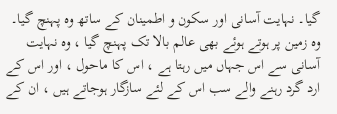گیا۔ نہایت آسانی اور سکون و اطمینان کے ساتھ وہ پہنچ گیا۔ وہ زمین پر ہوتے ہوئے بھی عالم بالا تک پہنچ گیا ، وہ نہایت آسانی سے اس جہاں میں رہتا ہے ، اس کا ماحول ، اور اس کے ارد گرد رہنے والے سب اس کے لئے سازگار ہوجاتے ہیں ، ان کے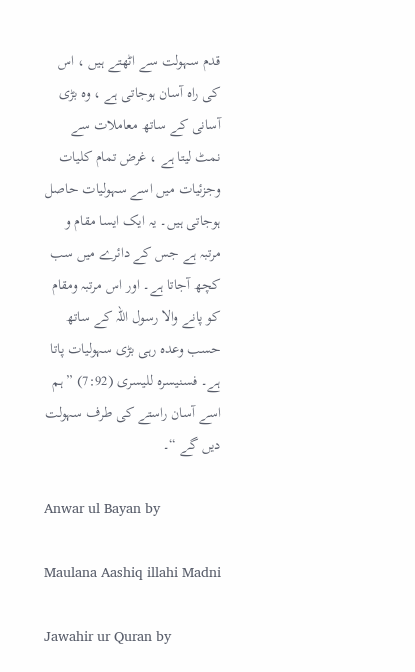قدم سہولت سے اٹھتے ہیں ، اس کی راہ آسان ہوجاتی ہے ، وہ بڑی آسانی کے ساتھ معاملات سے نمٹ لیتا ہے ، غرض تمام کلیات وجزئیات میں اسے سہولیات حاصل ہوجاتی ہیں۔ یہ ایک ایسا مقام و مرتبہ ہے جس کے دائرے میں سب کچھ آجاتا ہے۔ اور اس مرتبہ ومقام کو پانے والا رسول اللہ کے ساتھ حسب وعدہ رہی بڑی سہولیات پاتا ہے۔ فسنیسرہ للیسری (7:92) ” ہم اسے آسان راستے کی طرف سہولت دیں گے “۔

Anwar ul Bayan by

Maulana Aashiq illahi Madni

Jawahir ur Quran by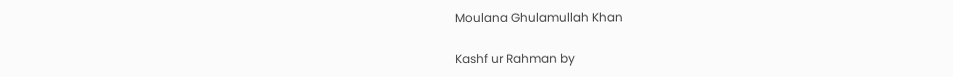Moulana Ghulamullah Khan

Kashf ur Rahman by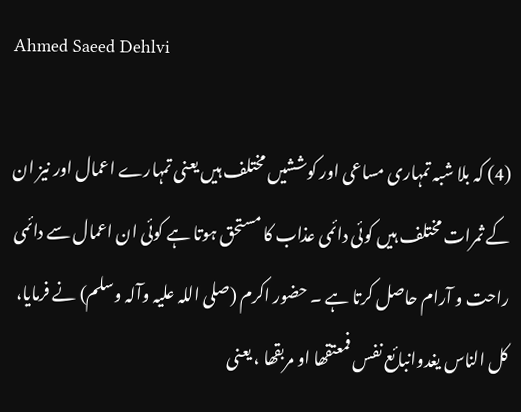Ahmed Saeed Dehlvi

(4) کہ بلا شبہ تمہاری مساعی اور کوششیں مختلف ہیں یعنی تمہارے اعمال اور نیز ان کے ثمرات مختلف ہیں کوئی دائمی عذاب کا مستحق ہوتا ہے کوئی ان اعمال سے دائمی راحت و آرام حاصل کرتا ہے ۔ حضور اکرم (صلی اللہ علیہ وآلہ وسلم) نے فرمایا، کل الناس یغدوانبائع نفس فمعتقھا او مربقھا ، یعنی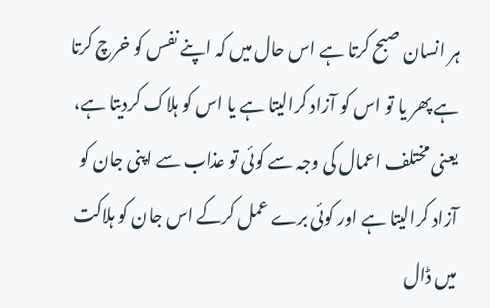ہر انسان صبح کرتا ہے اس حال میں کہ اپنے نفس کو خرچ کرتا ہے پھر یا تو اس کو آزاد کرالیتا ہے یا اس کو ہلاک کردیتا ہے، یعنی مختلف اعمال کی وجہ سے کوئی تو عذاب سے اپنی جان کو آزاد کرالیتا ہے اور کوئی برے عمل کرکے اس جان کو ہلاکت میں ڈال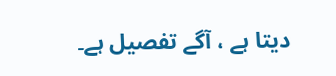دیتا ہے ، آگے تفصیل ہے۔